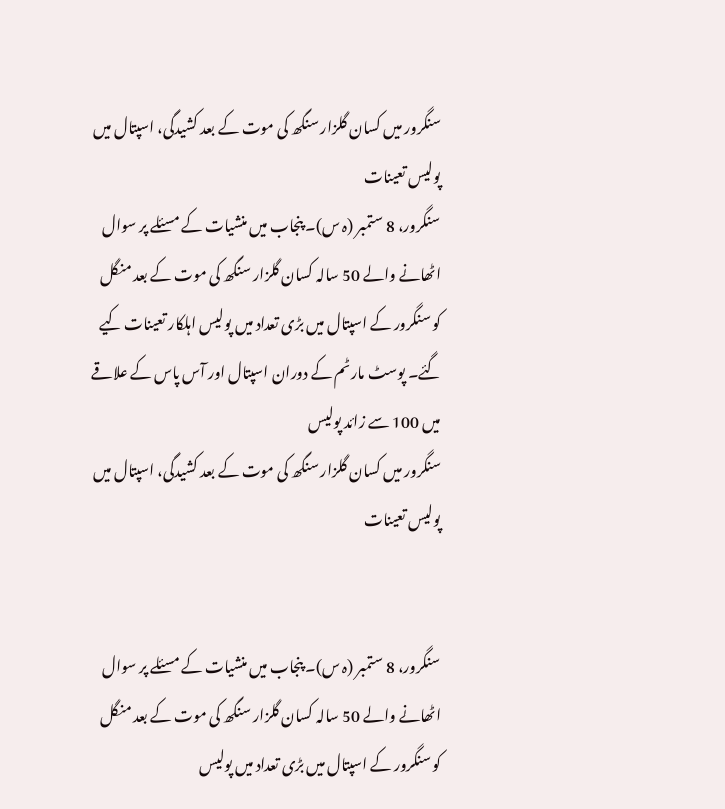سنگرور میں کسان گلزار سنگھ کی موت کے بعد کشیدگی، اسپتال میں پولیس تعینات
سنگرور، 8 ستمبر (ہ س)۔ پنجاب میں منشیات کے مسئلے پر سوال اٹھانے والے 50 سالہ کسان گلزار سنگھ کی موت کے بعد منگل کو سنگرور کے اسپتال میں بڑی تعداد میں پولیس اہلکار تعینات کیے گئے۔ پوسٹ مارٹم کے دوران اسپتال اور آس پاس کے علاقے میں 100 سے زائد پولیس
سنگرور میں کسان گلزار سنگھ کی موت کے بعد کشیدگی، اسپتال میں پولیس تعینات


سنگرور، 8 ستمبر (ہ س)۔ پنجاب میں منشیات کے مسئلے پر سوال اٹھانے والے 50 سالہ کسان گلزار سنگھ کی موت کے بعد منگل کو سنگرور کے اسپتال میں بڑی تعداد میں پولیس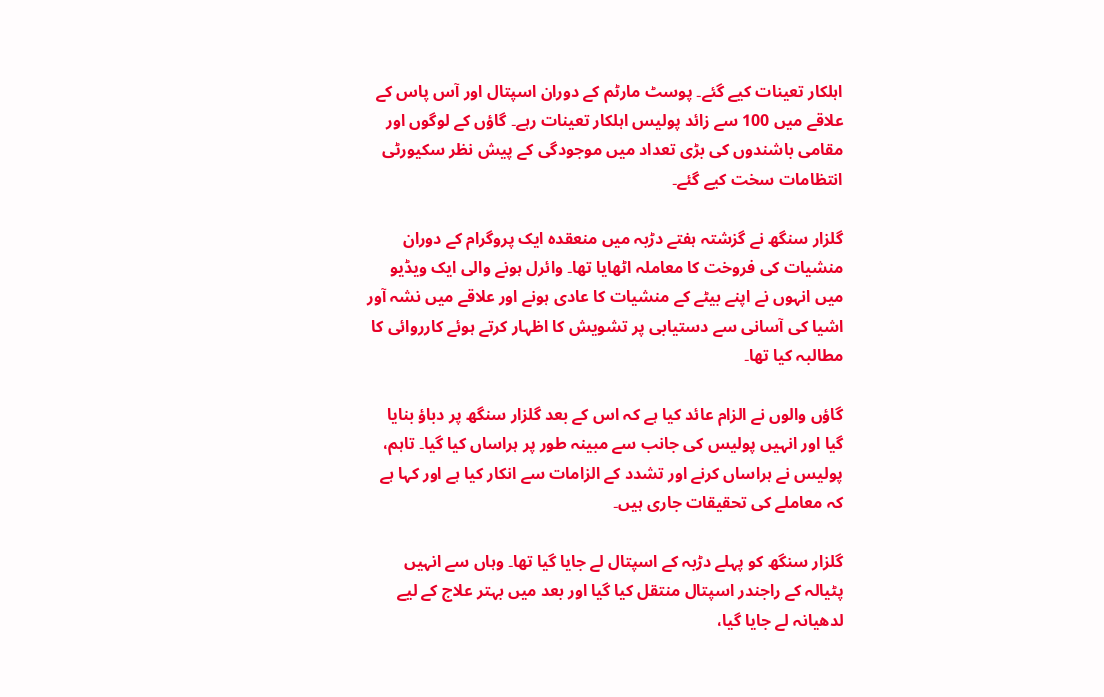اہلکار تعینات کیے گئے۔ پوسٹ مارٹم کے دوران اسپتال اور آس پاس کے علاقے میں 100 سے زائد پولیس اہلکار تعینات رہے۔ گاؤں کے لوگوں اور مقامی باشندوں کی بڑی تعداد میں موجودگی کے پیش نظر سکیورٹی انتظامات سخت کیے گئے۔

گلزار سنگھ نے گزشتہ ہفتے دڑبہ میں منعقدہ ایک پروگرام کے دوران منشیات کی فروخت کا معاملہ اٹھایا تھا۔ وائرل ہونے والی ایک ویڈیو میں انہوں نے اپنے بیٹے کے منشیات کا عادی ہونے اور علاقے میں نشہ آور اشیا کی آسانی سے دستیابی پر تشویش کا اظہار کرتے ہوئے کارروائی کا مطالبہ کیا تھا۔

گاؤں والوں نے الزام عائد کیا ہے کہ اس کے بعد گلزار سنگھ پر دباؤ بنایا گیا اور انہیں پولیس کی جانب سے مبینہ طور پر ہراساں کیا گیا۔ تاہم، پولیس نے ہراساں کرنے اور تشدد کے الزامات سے انکار کیا ہے اور کہا ہے کہ معاملے کی تحقیقات جاری ہیں۔

گلزار سنگھ کو پہلے دڑبہ کے اسپتال لے جایا گیا تھا۔ وہاں سے انہیں پٹیالہ کے راجندر اسپتال منتقل کیا گیا اور بعد میں بہتر علاج کے لیے لدھیانہ لے جایا گیا،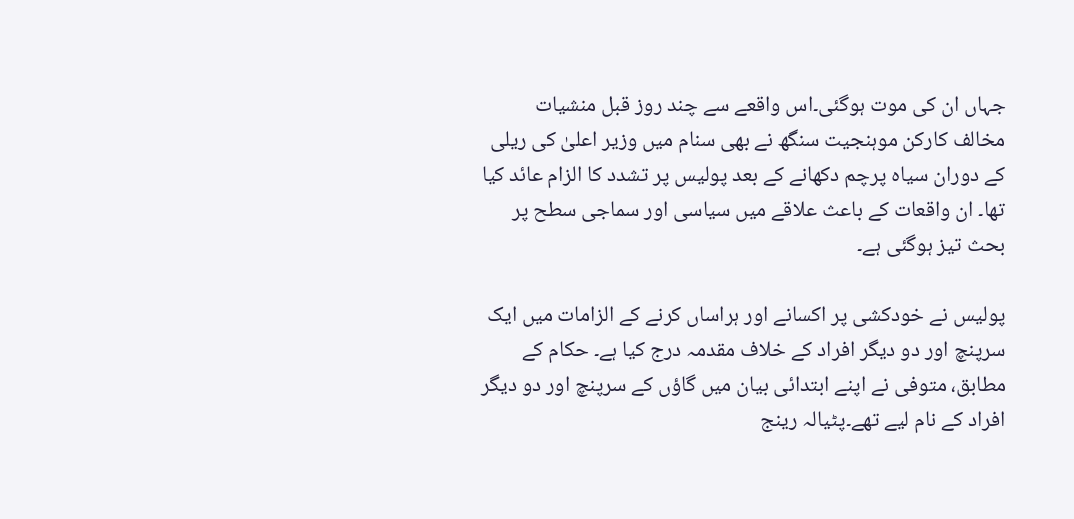جہاں ان کی موت ہوگئی۔اس واقعے سے چند روز قبل منشیات مخالف کارکن موہنجیت سنگھ نے بھی سنام میں وزیر اعلیٰ کی ریلی کے دوران سیاہ پرچم دکھانے کے بعد پولیس پر تشدد کا الزام عائد کیا تھا۔ ان واقعات کے باعث علاقے میں سیاسی اور سماجی سطح پر بحث تیز ہوگئی ہے۔

پولیس نے خودکشی پر اکسانے اور ہراساں کرنے کے الزامات میں ایک سرپنچ اور دو دیگر افراد کے خلاف مقدمہ درج کیا ہے۔ حکام کے مطابق، متوفی نے اپنے ابتدائی بیان میں گاؤں کے سرپنچ اور دو دیگر افراد کے نام لیے تھے۔پٹیالہ رینج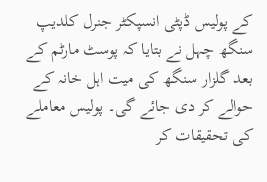کے پولیس ڈپٹی انسپکٹر جنرل کلدیپ سنگھ چہل نے بتایا کہ پوسٹ مارٹم کے بعد گلزار سنگھ کی میت اہل خانہ کے حوالے کر دی جائے گی۔ پولیس معاملے کی تحقیقات کر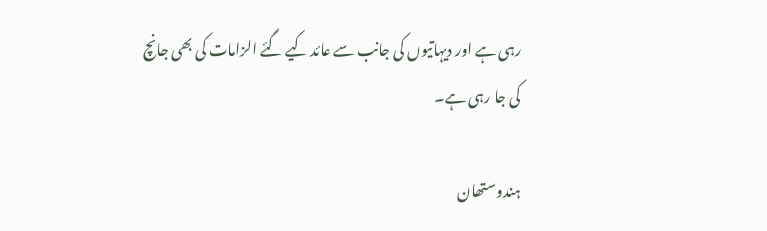رہی ہے اور دیہاتیوں کی جانب سے عائد کیے گئے الزامات کی بھی جانچ کی جا رہی ہے۔

ہندوستھان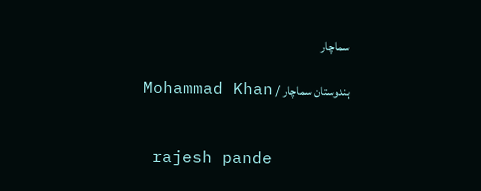سماچار

ہندوستان سماچار / Mohammad Khan


 rajesh pande